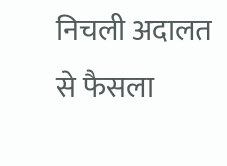निचली अदालत से फैसला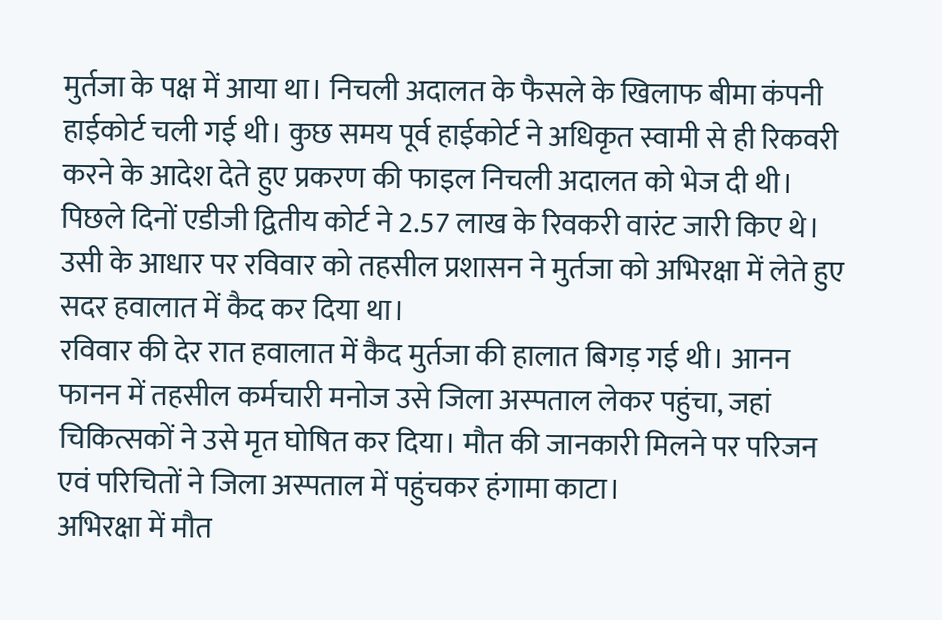मुर्तजा के पक्ष में आया था। निचली अदालत के फैसले के खिलाफ बीमा कंपनी हाईकोर्ट चली गई थी। कुछ समय पूर्व हाईकोर्ट ने अधिकृत स्वामी से ही रिकवरी करने के आदेश देते हुए प्रकरण की फाइल निचली अदालत को भेज दी थी।
पिछले दिनों एडीजी द्वितीय कोर्ट ने 2.57 लाख के रिवकरी वारंट जारी किए थे। उसी के आधार पर रविवार को तहसील प्रशासन ने मुर्तजा को अभिरक्षा में लेते हुए सदर हवालात में कैद कर दिया था।
रविवार की देर रात हवालात में कैद मुर्तजा की हालात बिगड़ गई थी। आनन फानन में तहसील कर्मचारी मनोज उसे जिला अस्पताल लेकर पहुंचा, जहां चिकित्सकों ने उसे मृत घोषित कर दिया। मौत की जानकारी मिलने पर परिजन एवं परिचितों ने जिला अस्पताल में पहुंचकर हंगामा काटा।
अभिरक्षा में मौत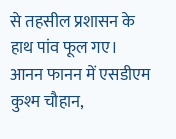से तहसील प्रशासन के हाथ पांव फूल गए। आनन फानन में एसडीएम कुश्म चौहान,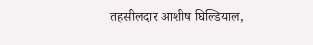तहसीलदार आशीष घिल्डियाल,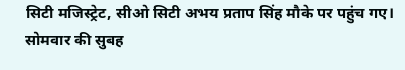सिटी मजिस्ट्रेट, सीओ सिटी अभय प्रताप सिंह मौके पर पहुंच गए। सोमवार की सुबह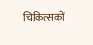चिकित्सकों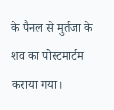के पैनल से मुर्तजा के शव का पोस्टमार्टम कराया गया।